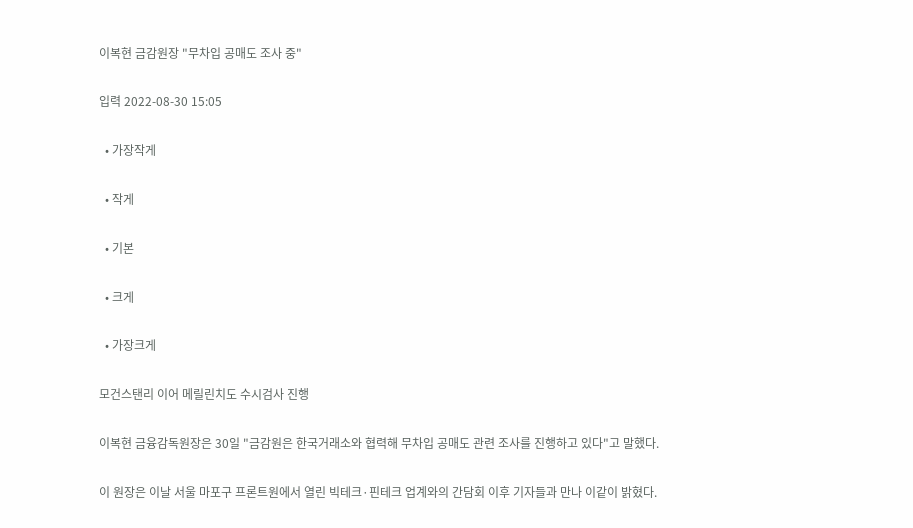이복현 금감원장 "무차입 공매도 조사 중"

입력 2022-08-30 15:05

  • 가장작게

  • 작게

  • 기본

  • 크게

  • 가장크게

모건스탠리 이어 메릴린치도 수시검사 진행

이복현 금융감독원장은 30일 "금감원은 한국거래소와 협력해 무차입 공매도 관련 조사를 진행하고 있다"고 말했다.

이 원장은 이날 서울 마포구 프론트원에서 열린 빅테크·핀테크 업계와의 간담회 이후 기자들과 만나 이같이 밝혔다.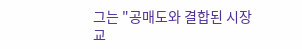그는 "공매도와 결합된 시장 교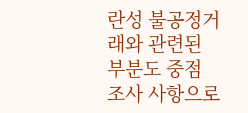란성 불공정거래와 관련된 부분도 중점 조사 사항으로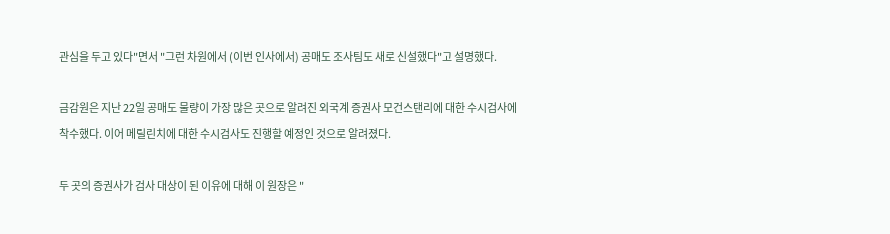관심을 두고 있다"면서 "그런 차원에서 (이번 인사에서) 공매도 조사팀도 새로 신설했다"고 설명했다.

금감원은 지난 22일 공매도 물량이 가장 많은 곳으로 알려진 외국계 증권사 모건스탠리에 대한 수시검사에 착수했다. 이어 메릴린치에 대한 수시검사도 진행할 예정인 것으로 알려졌다.

두 곳의 증권사가 검사 대상이 된 이유에 대해 이 원장은 "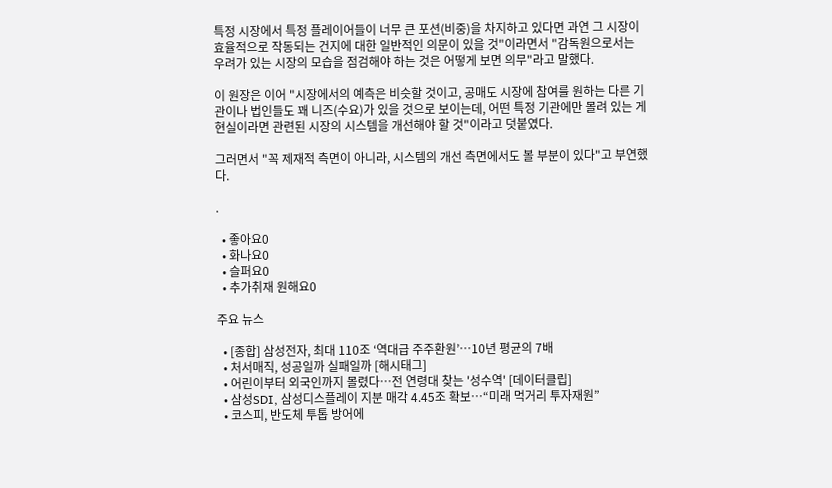특정 시장에서 특정 플레이어들이 너무 큰 포션(비중)을 차지하고 있다면 과연 그 시장이 효율적으로 작동되는 건지에 대한 일반적인 의문이 있을 것"이라면서 "감독원으로서는 우려가 있는 시장의 모습을 점검해야 하는 것은 어떻게 보면 의무"라고 말했다.

이 원장은 이어 "시장에서의 예측은 비슷할 것이고, 공매도 시장에 참여를 원하는 다른 기관이나 법인들도 꽤 니즈(수요)가 있을 것으로 보이는데, 어떤 특정 기관에만 몰려 있는 게 현실이라면 관련된 시장의 시스템을 개선해야 할 것"이라고 덧붙였다.

그러면서 "꼭 제재적 측면이 아니라, 시스템의 개선 측면에서도 볼 부분이 있다"고 부연했다.

.

  • 좋아요0
  • 화나요0
  • 슬퍼요0
  • 추가취재 원해요0

주요 뉴스

  • [종합] 삼성전자, 최대 110조 ‘역대급 주주환원’…10년 평균의 7배
  • 처서매직, 성공일까 실패일까 [해시태그]
  • 어린이부터 외국인까지 몰렸다…전 연령대 찾는 '성수역' [데이터클립]
  • 삼성SDI, 삼성디스플레이 지분 매각 4.45조 확보…“미래 먹거리 투자재원”
  • 코스피, 반도체 투톱 방어에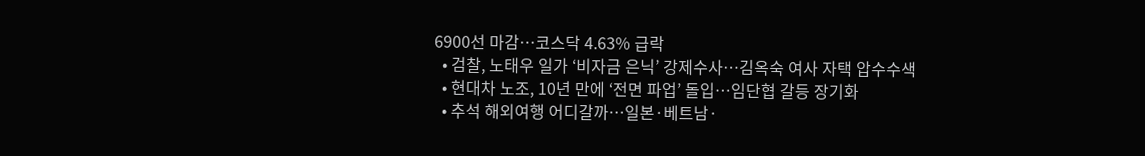6900선 마감…코스닥 4.63% 급락
  • 검찰, 노태우 일가 ‘비자금 은닉’ 강제수사…김옥숙 여사 자택 압수수색
  • 현대차 노조, 10년 만에 ‘전면 파업’ 돌입…임단협 갈등 장기화
  • 추석 해외여행 어디갈까…일본·베트남·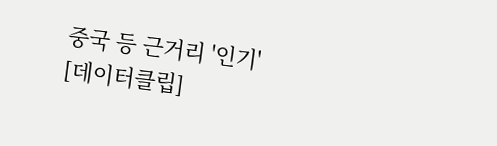중국 등 근거리 '인기' [데이터클립]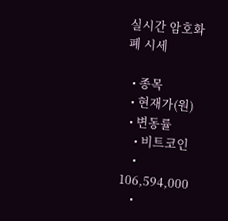실시간 암호화폐 시세

  • 종목
  • 현재가(원)
  • 변동률
    • 비트코인
    • 106,594,000
    •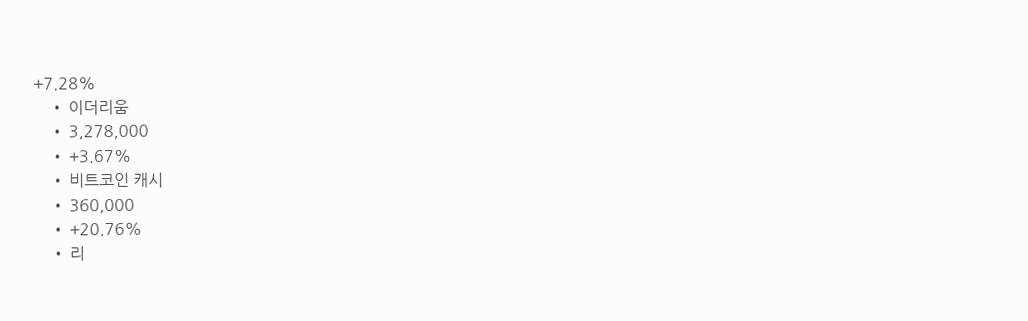+7.28%
    • 이더리움
    • 3,278,000
    • +3.67%
    • 비트코인 캐시
    • 360,000
    • +20.76%
    • 리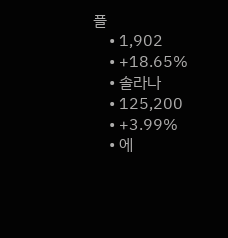플
    • 1,902
    • +18.65%
    • 솔라나
    • 125,200
    • +3.99%
    • 에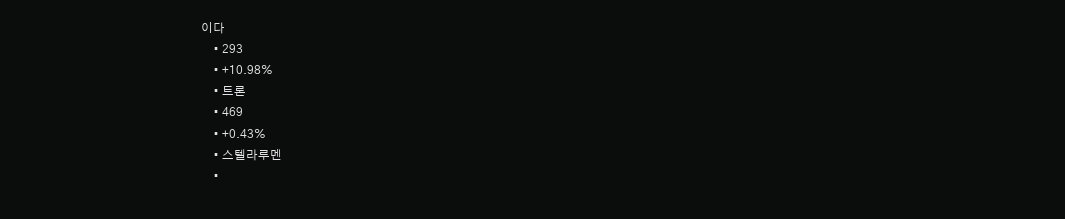이다
    • 293
    • +10.98%
    • 트론
    • 469
    • +0.43%
    • 스텔라루멘
    •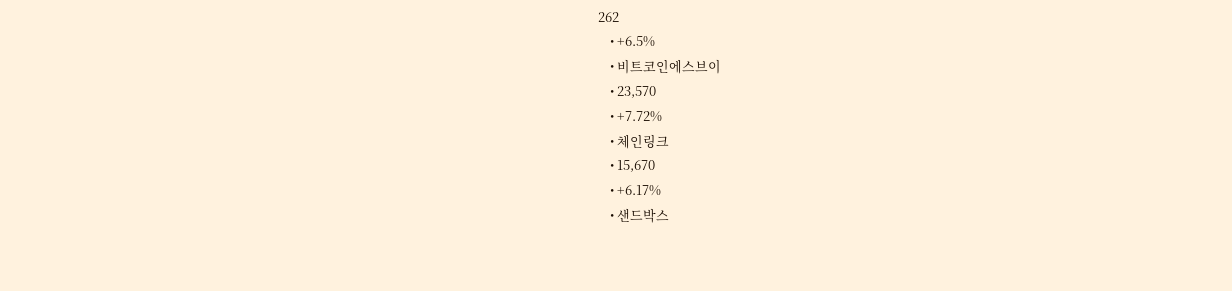262
    • +6.5%
    • 비트코인에스브이
    • 23,570
    • +7.72%
    • 체인링크
    • 15,670
    • +6.17%
    • 샌드박스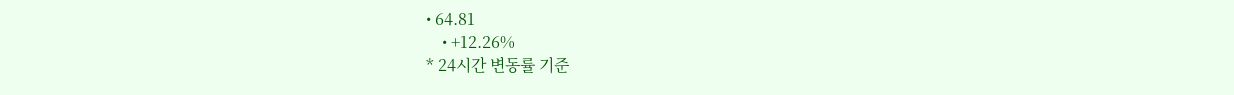• 64.81
    • +12.26%
* 24시간 변동률 기준